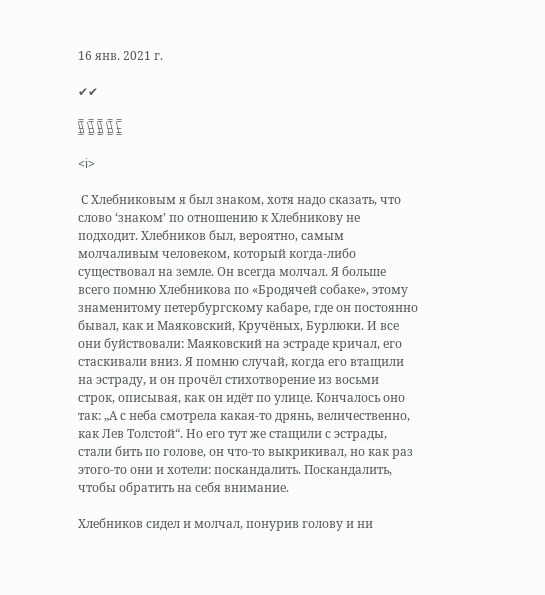16 янв. 2021 г.

✔✔

\̵͇̿\ \̵͇̿\ \̵͇̿\ \̵͇̿\ \̵͇̿

<i>

 С Хлебниковым я был знаком, хотя надо сказать, что слово ‘знаком’ по отношению к Хлебникову не подходит. Хлебников был, вероятно, самым молчаливым человеком, который когда-либо существовал на земле. Он всегда молчал. Я больше всего помню Хлебникова по «Бродячей собаке», этому знаменитому петербургскому кабаре, где он постоянно бывал, как и Маяковский, Кручёных, Бурлюки. И все они буйствовали: Маяковский на эстраде кричал, его стаскивали вниз. Я помню случай, когда его втащили на эстраду, и он прочёл стихотворение из восьми строк, описывая, как он идёт по улице. Кончалось оно так: „А с неба смотрела какая-то дрянь, величественно, как Лев Толстой“. Но его тут же стащили с эстрады, стали бить по голове, он что-то выкрикивал, но как раз этого-то они и хотели: поскандалить. Поскандалить, чтобы обратить на себя внимание.

Хлебников сидел и молчал, понурив голову и ни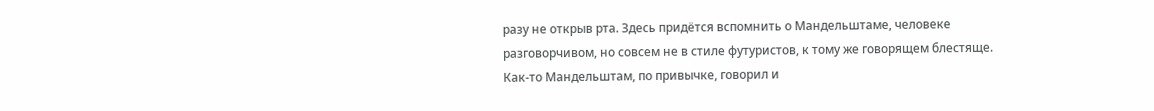разу не открыв рта. Здесь придётся вспомнить о Мандельштаме, человеке разговорчивом, но совсем не в стиле футуристов, к тому же говорящем блестяще. Как-то Мандельштам, по привычке, говорил и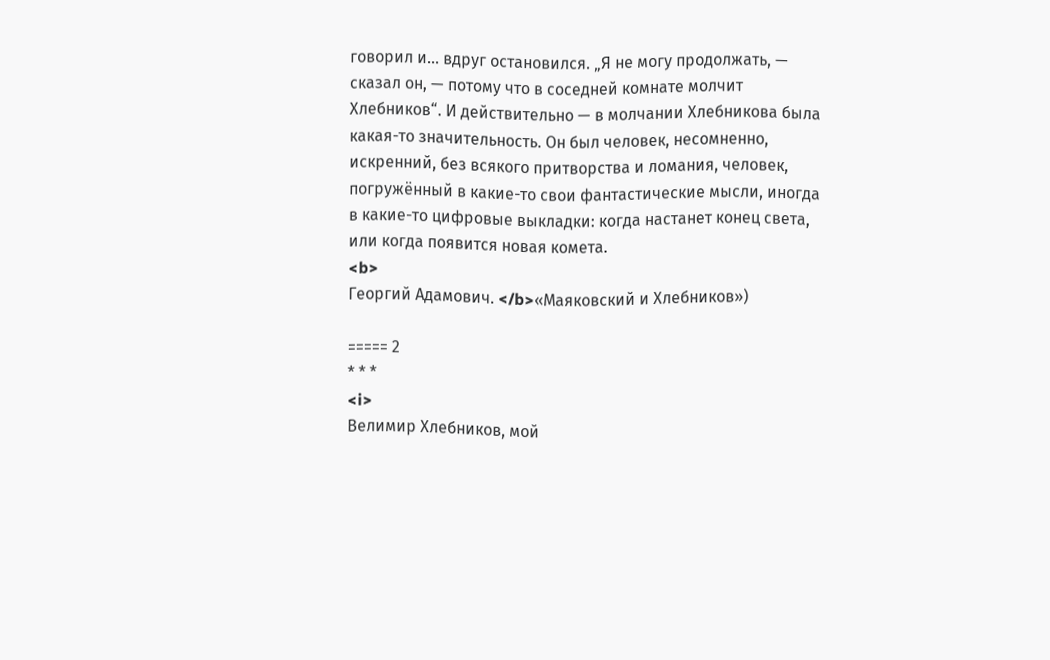говорил и... вдруг остановился. „Я не могу продолжать, — сказал он, — потому что в соседней комнате молчит Хлебников“. И действительно — в молчании Хлебникова была какая-то значительность. Он был человек, несомненно, искренний, без всякого притворства и ломания, человек, погружённый в какие-то свои фантастические мысли, иногда в какие-то цифровые выкладки: когда настанет конец света, или когда появится новая комета.
<b>
Георгий Адамович. </b>«Маяковский и Хлебников»)

===== 2
* * *
<i>
Велимир Хлебников, мой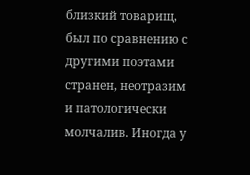близкий товарищ, был по сравнению с другими поэтами странен, неотразим и патологически молчалив. Иногда у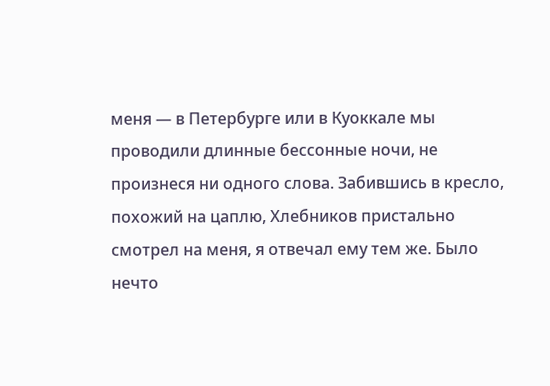меня — в Петербурге или в Куоккале мы проводили длинные бессонные ночи, не произнеся ни одного слова. Забившись в кресло, похожий на цаплю, Хлебников пристально смотрел на меня, я отвечал ему тем же. Было нечто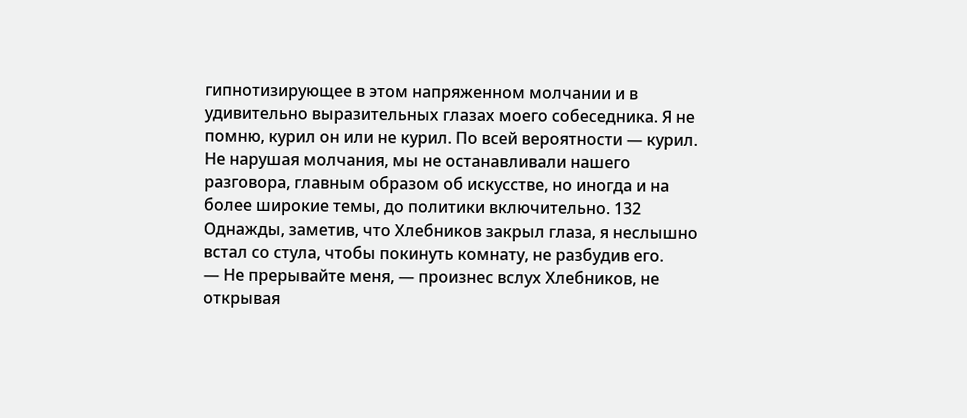гипнотизирующее в этом напряженном молчании и в удивительно выразительных глазах моего собеседника. Я не помню, курил он или не курил. По всей вероятности — курил. Не нарушая молчания, мы не останавливали нашего разговора, главным образом об искусстве, но иногда и на более широкие темы, до политики включительно. 132 Однажды, заметив, что Хлебников закрыл глаза, я неслышно встал со стула, чтобы покинуть комнату, не разбудив его.
— Не прерывайте меня, — произнес вслух Хлебников, не открывая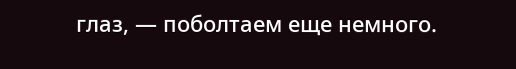глаз, — поболтаем еще немного.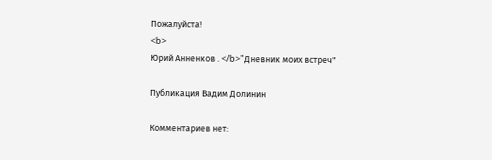Пожалуйста!
<b>
Юрий Анненков . </b>"Дневник моих встреч"

Публикация Вадим Долинин

Комментариев нет: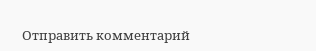Отправить комментарий